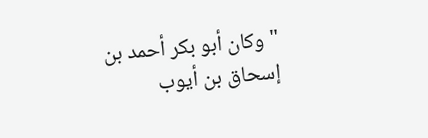"وكان أبو بكر أحمد بن إسحاق بن أيوب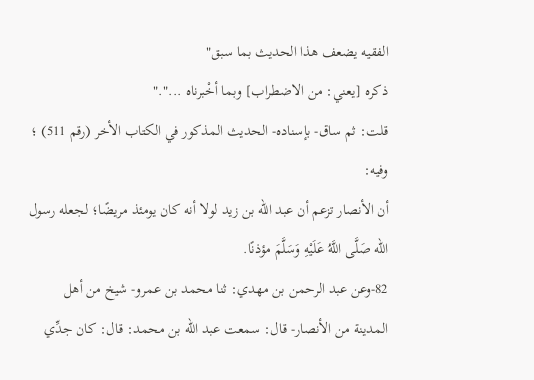الفقيه يضعف هذا الحديث بما سبق"
ذكره [يعني: من الاضطراب] وبما أخْبرناه ..."."
قلت: ثم ساق- بإسناده- الحديث المذكور في الكتاب الأخر (رقم 511) ؛
وفيه:
أن الأنصار تزعم أن عبد الله بن زيد لولا أنه كان يومئذ مريضًا؛ لجعله رسول
الله صَلَّى اللَّهُ عَلَيْهِ وَسَلَّمَ مؤذنًا.
82-وعن عبد الرحمن بن مهدي: ثنا محمد بن عمرو- شيخ من أهل
المدينة من الأنصار- قال: سمعت عبد الله بن محمد: قال: كان جدِّي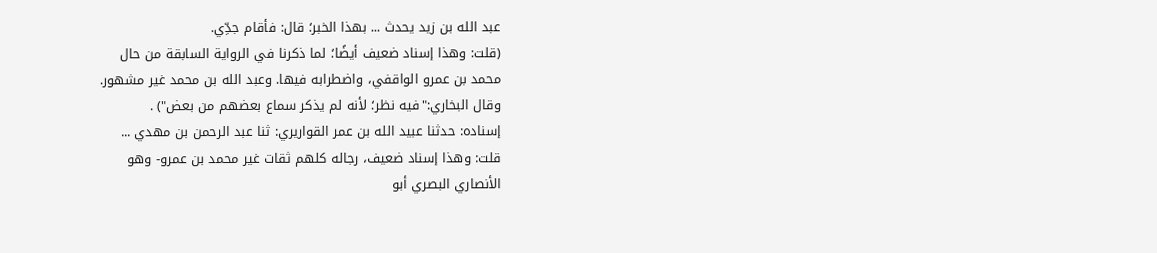عبد الله بن زيد يحدث ... بهذا الخبر؛ قال: فأقام جدِّي.
(قلت: وهذا إسناد ضعيف أيضًا؛ لما ذكرنا في الرواية السابقة من حال
محمد بن عمرو الواقفي، واضطرابه فيها. وعبد الله بن محمد غير مشهور.
وقال البخاري:"فيه نظر؛ لأنه لم يذكر سماع بعضهم من بعض") .
إسناده: حدثنا عبيد الله بن عمر القواريري: ثنا عبد الرحمن بن مهدي ...
قلت: وهذا إسناد ضعيف، رجاله كلهم ثقات غير محمد بن عمرو- وهو
الأنصاري البصري أبو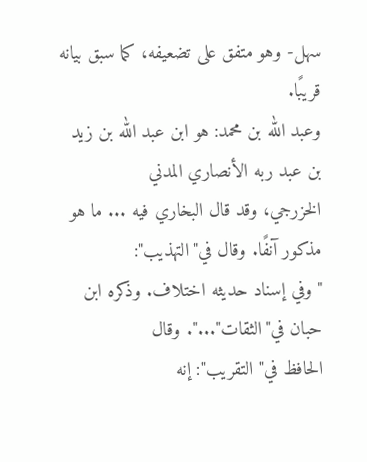سهل- وهو متفق على تضعيفه، كما سبق بيانه قريبًا.
وعبد الله بن محمد: هو ابن عبد الله بن زيد بن عبد ربه الأنصاري المدني
الخزرجي، وقد قال البخاري فيه ... ما هو مذكور آنفًا. وقال في"التهذيب":
"وفي إسناد حديثه اختلاف. وذكره ابن حبان في"الثقات"...". وقال
الحافظ في"التقريب": إنه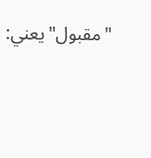"مقبول"يعني: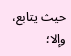حيث يتابع، وإلا؛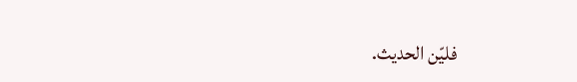فليّن الحديث.